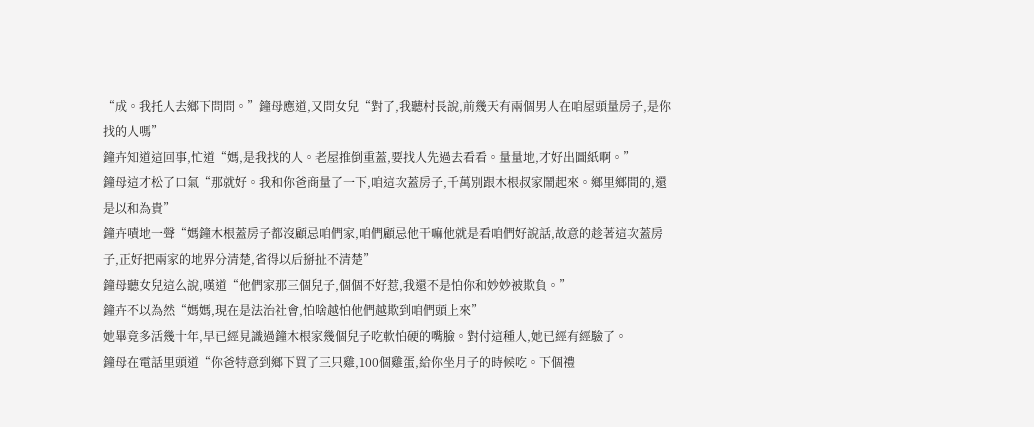“成。我托人去鄉下問問。”鐘母應道,又問女兒“對了,我聽村長說,前幾天有兩個男人在咱屋頭量房子,是你找的人嗎”
鐘卉知道這回事,忙道“媽,是我找的人。老屋推倒重蓋,要找人先過去看看。量量地,才好出圖紙啊。”
鐘母這才松了口氣“那就好。我和你爸商量了一下,咱這次蓋房子,千萬別跟木根叔家鬧起來。鄉里鄉間的,還是以和為貴”
鐘卉嘖地一聲“媽鐘木根蓋房子都沒顧忌咱們家,咱們顧忌他干嘛他就是看咱們好說話,故意的趁著這次蓋房子,正好把兩家的地界分清楚,省得以后掰扯不清楚”
鐘母聽女兒這么說,嘆道“他們家那三個兒子,個個不好惹,我還不是怕你和妙妙被欺負。”
鐘卉不以為然“媽媽,現在是法治社會,怕啥越怕他們越欺到咱們頭上來”
她畢竟多活幾十年,早已經見識過鐘木根家幾個兒子吃軟怕硬的嘴臉。對付這種人,她已經有經驗了。
鐘母在電話里頭道“你爸特意到鄉下買了三只雞,100個雞蛋,給你坐月子的時候吃。下個禮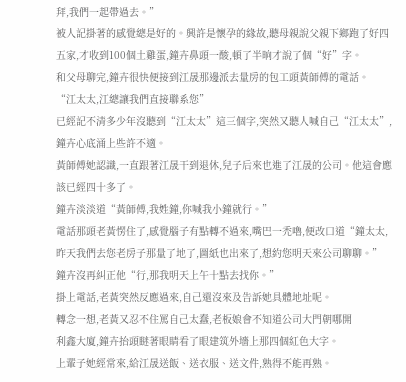拜,我們一起帶過去。”
被人記掛著的感覺總是好的。興許是懷孕的緣故,聽母親說父親下鄉跑了好四五家,才收到100個土雞蛋,鐘卉鼻頭一酸,頓了半晌才說了個“好”字。
和父母聊完,鐘卉很快便接到江晟那邊派去量房的包工頭黃師傅的電話。
“江太太,江總讓我們直接聯系您”
已經記不清多少年沒聽到“江太太”這三個字,突然又聽人喊自己“江太太”,鐘卉心底涌上些許不適。
黃師傅她認識,一直跟著江晟干到退休,兒子后來也進了江晟的公司。他這會應該已經四十多了。
鐘卉淡淡道“黃師傅,我姓鐘,你喊我小鐘就行。”
電話那頭老黃愣住了,感覺腦子有點轉不過來,嘴巴一禿嚕,便改口道“鐘太太,昨天我們去您老房子那量了地了,圖紙也出來了,想約您明天來公司聊聊。”
鐘卉沒再糾正他“行,那我明天上午十點去找你。”
掛上電話,老黃突然反應過來,自己還沒來及告訴她具體地址呢。
轉念一想,老黃又忍不住罵自己太蠢,老板娘會不知道公司大門朝哪開
利鑫大廈,鐘卉抬頭瞇著眼睛看了眼建筑外墻上那四個紅色大字。
上輩子她經常來,給江晟送飯、送衣服、送文件,熟得不能再熟。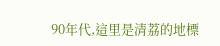90年代,這里是清荔的地標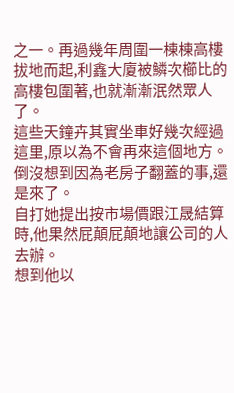之一。再過幾年周圍一棟棟高樓拔地而起,利鑫大廈被鱗次櫛比的高樓包圍著,也就漸漸泯然眾人了。
這些天鐘卉其實坐車好幾次經過這里,原以為不會再來這個地方。倒沒想到因為老房子翻蓋的事,還是來了。
自打她提出按市場價跟江晟結算時,他果然屁顛屁顛地讓公司的人去辦。
想到他以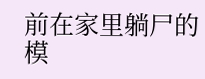前在家里躺尸的模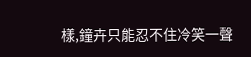樣,鐘卉只能忍不住冷笑一聲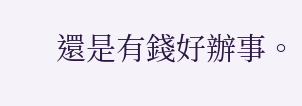還是有錢好辦事。